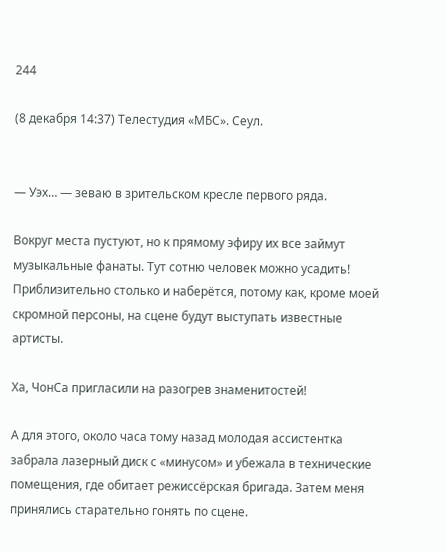244

(8 декабря 14:37) Телестудия «МБС». Сеул.


— Уэх… — зеваю в зрительском кресле первого ряда.

Вокруг места пустуют, но к прямому эфиру их все займут музыкальные фанаты. Тут сотню человек можно усадить! Приблизительно столько и наберётся, потому как, кроме моей скромной персоны, на сцене будут выступать известные артисты.

Ха, ЧонСа пригласили на разогрев знаменитостей!

А для этого, около часа тому назад молодая ассистентка забрала лазерный диск с «минусом» и убежала в технические помещения, где обитает режиссёрская бригада. Затем меня принялись старательно гонять по сцене.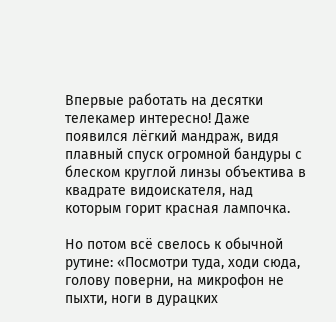Впервые работать на десятки телекамер интересно! Даже появился лёгкий мандраж, видя плавный спуск огромной бандуры с блеском круглой линзы объектива в квадрате видоискателя, над которым горит красная лампочка.

Но потом всё свелось к обычной рутине: «Посмотри туда, ходи сюда, голову поверни, на микрофон не пыхти, ноги в дурацких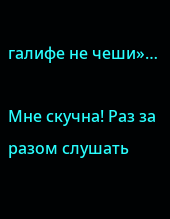галифе не чеши»…

Мне скучна! Раз за разом слушать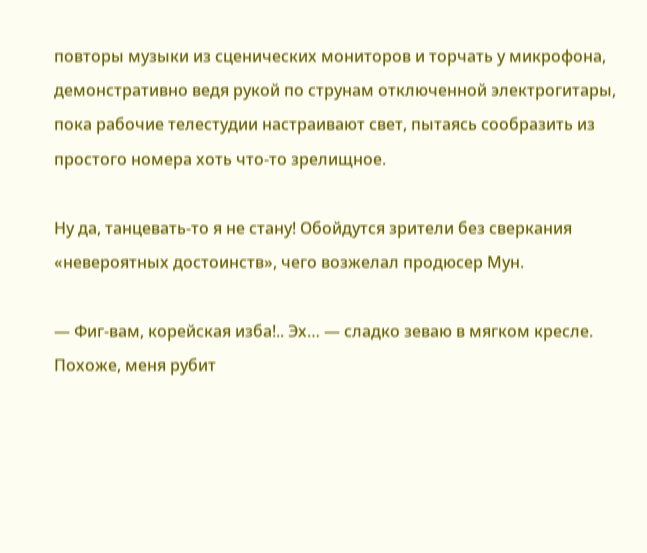повторы музыки из сценических мониторов и торчать у микрофона, демонстративно ведя рукой по струнам отключенной электрогитары, пока рабочие телестудии настраивают свет, пытаясь сообразить из простого номера хоть что-то зрелищное.

Ну да, танцевать-то я не стану! Обойдутся зрители без сверкания «невероятных достоинств», чего возжелал продюсер Мун.

— Фиг-вам, корейская изба!.. Эх… — сладко зеваю в мягком кресле. Похоже, меня рубит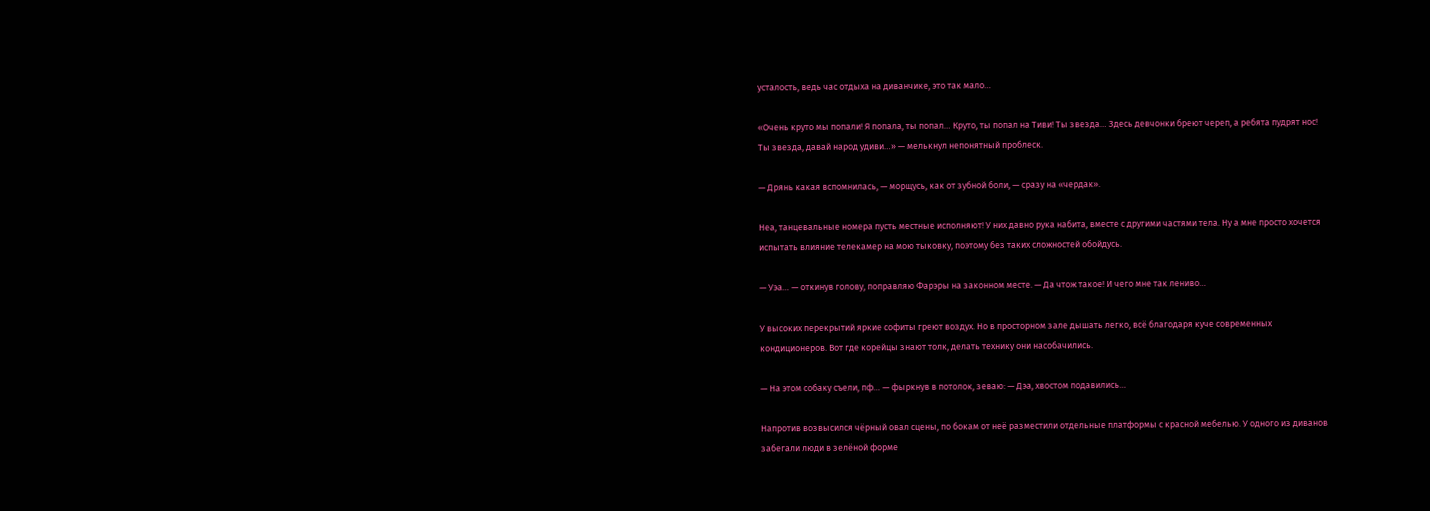усталость, ведь час отдыха на диванчике, это так мало…

«Очень круто мы попали! Я попала, ты попал… Круто, ты попал на Тиви! Ты звезда… Здесь девчонки бреют череп, а ребята пудрят нос! Ты звезда, давай народ удиви…» — мелькнул непонятный проблеск.

— Дрянь какая вспомнилась, — морщусь, как от зубной боли, — сразу на «чердак».

Неа, танцевальные номера пусть местные исполняют! У них давно рука набита, вместе с другими частями тела. Ну а мне просто хочется испытать влияние телекамер на мою тыковку, поэтому без таких сложностей обойдусь.

— Уэа… — откинув голову, поправляю Фарэры на законном месте. — Да чтож такое! И чего мне так лениво…

У высоких перекрытий яркие софиты греют воздух. Но в просторном зале дышать легко, всё благодаря куче современных кондиционеров. Вот где корейцы знают толк, делать технику они насобачились.

— На этом собаку съели, пф… — фыркнув в потолок, зеваю: — Дэа, хвостом подавились…

Напротив возвысился чёрный овал сцены, по бокам от неё разместили отдельные платформы с красной мебелью. У одного из диванов забегали люди в зелёной форме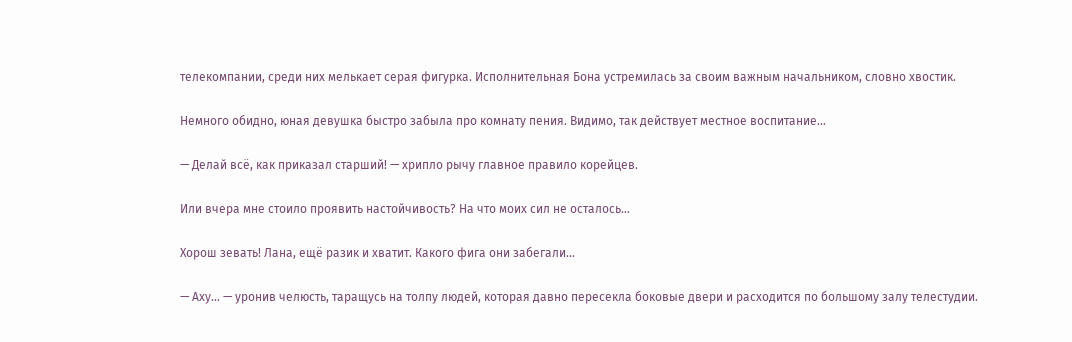телекомпании, среди них мелькает серая фигурка. Исполнительная Бона устремилась за своим важным начальником, словно хвостик.

Немного обидно, юная девушка быстро забыла про комнату пения. Видимо, так действует местное воспитание…

— Делай всё, как приказал старший! — хрипло рычу главное правило корейцев.

Или вчера мне стоило проявить настойчивость? На что моих сил не осталось…

Хорош зевать! Лана, ещё разик и хватит. Какого фига они забегали…

— Аху… — уронив челюсть, таращусь на толпу людей, которая давно пересекла боковые двери и расходится по большому залу телестудии.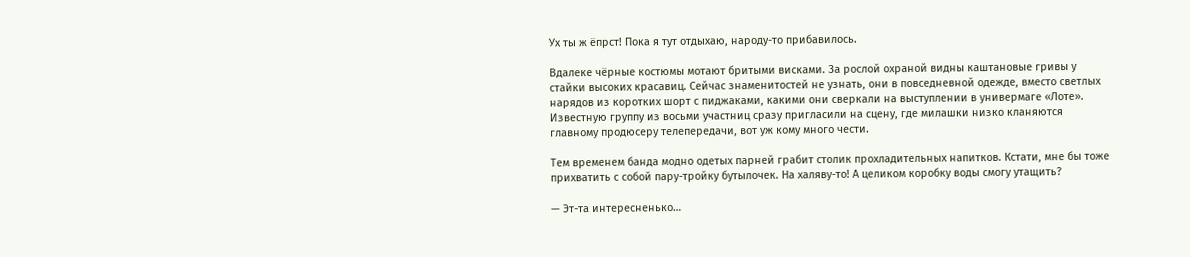Ух ты ж ёпрст! Пока я тут отдыхаю, народу-то прибавилось.

Вдалеке чёрные костюмы мотают бритыми висками. За рослой охраной видны каштановые гривы у стайки высоких красавиц. Сейчас знаменитостей не узнать, они в повседневной одежде, вместо светлых нарядов из коротких шорт с пиджаками, какими они сверкали на выступлении в универмаге «Лоте». Известную группу из восьми участниц сразу пригласили на сцену, где милашки низко кланяются главному продюсеру телепередачи, вот уж кому много чести.

Тем временем банда модно одетых парней грабит столик прохладительных напитков. Кстати, мне бы тоже прихватить с собой пару-тройку бутылочек. На халяву-то! А целиком коробку воды смогу утащить?

— Эт-та интересненько…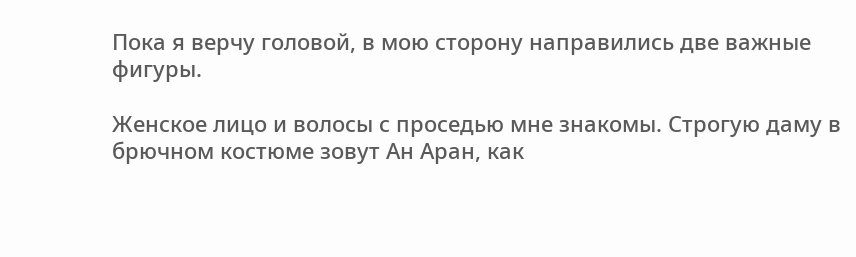Пока я верчу головой, в мою сторону направились две важные фигуры.

Женское лицо и волосы с проседью мне знакомы. Строгую даму в брючном костюме зовут Ан Аран, как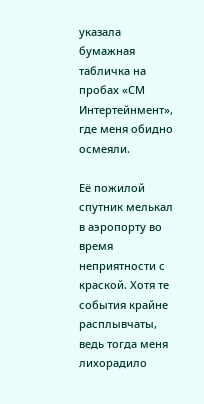указала бумажная табличка на пробах «СМ Интертейнмент», где меня обидно осмеяли.

Её пожилой спутник мелькал в аэропорту во время неприятности с краской. Хотя те события крайне расплывчаты, ведь тогда меня лихорадило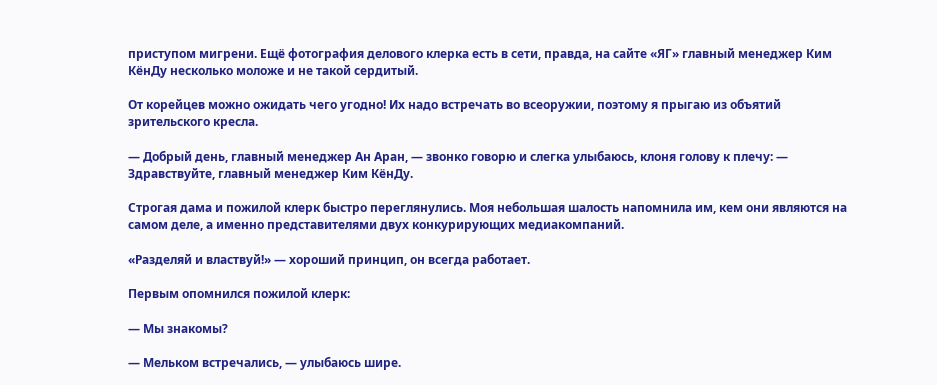приступом мигрени. Ещё фотография делового клерка есть в сети, правда, на сайте «ЯГ» главный менеджер Ким КёнДу несколько моложе и не такой сердитый.

От корейцев можно ожидать чего угодно! Их надо встречать во всеоружии, поэтому я прыгаю из объятий зрительского кресла.

— Добрый день, главный менеджер Ан Аран, — звонко говорю и слегка улыбаюсь, клоня голову к плечу: — Здравствуйте, главный менеджер Ким КёнДу.

Строгая дама и пожилой клерк быстро переглянулись. Моя небольшая шалость напомнила им, кем они являются на самом деле, а именно представителями двух конкурирующих медиакомпаний.

«Разделяй и властвуй!» — хороший принцип, он всегда работает.

Первым опомнился пожилой клерк:

— Мы знакомы?

— Мельком встречались, — улыбаюсь шире.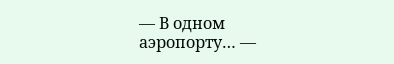— В одном аэропорту… —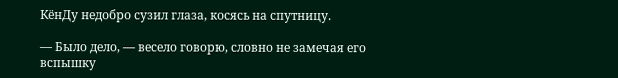КёнДу недобро сузил глаза, косясь на спутницу.

— Было дело, — весело говорю, словно не замечая его вспышку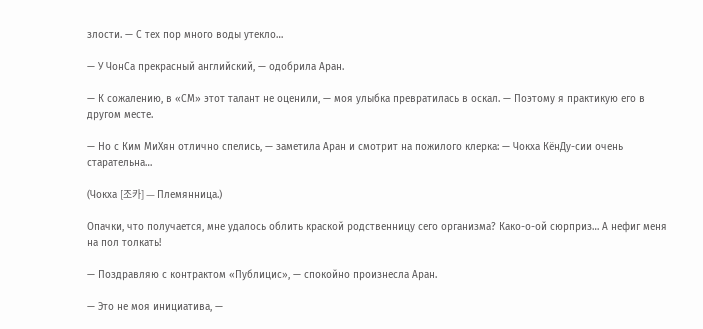злости. — С тех пор много воды утекло…

— У ЧонСа прекрасный английский, — одобрила Аран.

— К сожалению, в «СМ» этот талант не оценили, — моя улыбка превратилась в оскал. — Поэтому я практикую его в другом месте.

— Но с Ким МиХян отлично спелись, — заметила Аран и смотрит на пожилого клерка: — Чокха КёнДу-сии очень старательна…

(Чокха [조카] — Племянница.)

Опачки, что получается, мне удалось облить краской родственницу сего организма? Како-о-ой сюрприз… А нефиг меня на пол толкать!

— Поздравляю с контрактом «Публицис», — спокойно произнесла Аран.

— Это не моя инициатива, —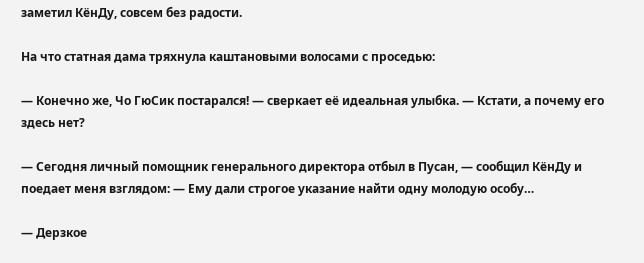заметил КёнДу, совсем без радости.

На что статная дама тряхнула каштановыми волосами с проседью:

— Конечно же, Чо ГюСик постарался! — сверкает её идеальная улыбка. — Кстати, а почему его здесь нет?

— Сегодня личный помощник генерального директора отбыл в Пусан, — сообщил КёнДу и поедает меня взглядом: — Ему дали строгое указание найти одну молодую особу…

— Дерзкое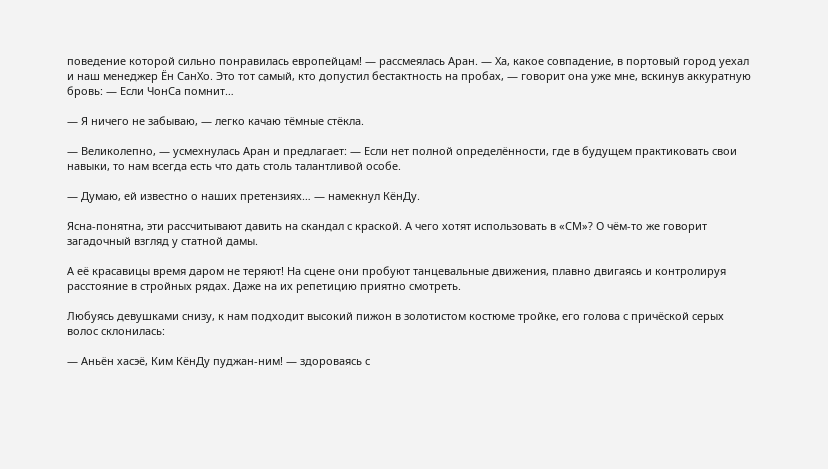поведение которой сильно понравилась европейцам! — рассмеялась Аран. — Ха, какое совпадение, в портовый город уехал и наш менеджер Ён СанХо. Это тот самый, кто допустил бестактность на пробах, — говорит она уже мне, вскинув аккуратную бровь: — Если ЧонСа помнит…

— Я ничего не забываю, — легко качаю тёмные стёкла.

— Великолепно, — усмехнулась Аран и предлагает: — Если нет полной определённости, где в будущем практиковать свои навыки, то нам всегда есть что дать столь талантливой особе.

— Думаю, ей известно о наших претензиях… — намекнул КёнДу.

Ясна-понятна, эти рассчитывают давить на скандал с краской. А чего хотят использовать в «СМ»? О чём-то же говорит загадочный взгляд у статной дамы.

А её красавицы время даром не теряют! На сцене они пробуют танцевальные движения, плавно двигаясь и контролируя расстояние в стройных рядах. Даже на их репетицию приятно смотреть.

Любуясь девушками снизу, к нам подходит высокий пижон в золотистом костюме тройке, его голова с причёской серых волос склонилась:

— Аньён хасэё, Ким КёнДу пуджан-ним! — здороваясь с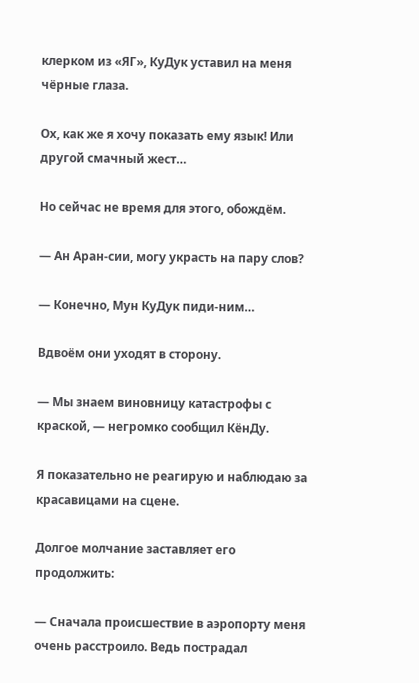клерком из «ЯГ», КуДук уставил на меня чёрные глаза.

Ох, как же я хочу показать ему язык! Или другой смачный жест…

Но сейчас не время для этого, обождём.

— Ан Аран-сии, могу украсть на пару слов?

— Конечно, Мун КуДук пиди-ним…

Вдвоём они уходят в сторону.

— Мы знаем виновницу катастрофы с краской, — негромко сообщил КёнДу.

Я показательно не реагирую и наблюдаю за красавицами на сцене.

Долгое молчание заставляет его продолжить:

— Сначала происшествие в аэропорту меня очень расстроило. Ведь пострадал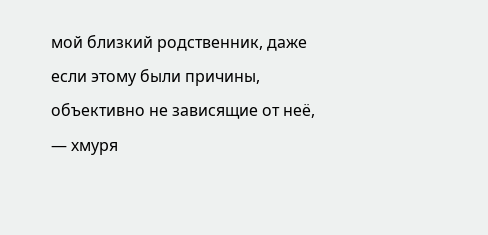мой близкий родственник, даже если этому были причины, объективно не зависящие от неё, — хмуря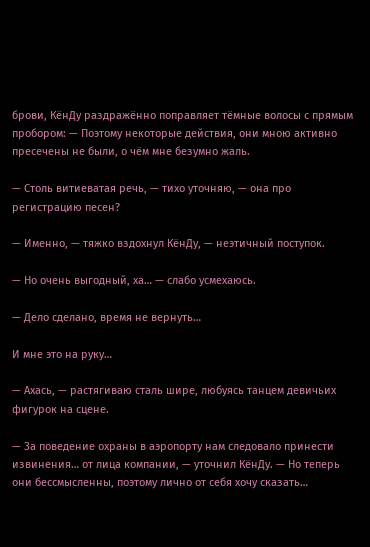брови, КёнДу раздражённо поправляет тёмные волосы с прямым пробором: — Поэтому некоторые действия, они мною активно пресечены не были, о чём мне безумно жаль.

— Столь витиеватая речь, — тихо уточняю, — она про регистрацию песен?

— Именно, — тяжко вздохнул КёнДу, — неэтичный поступок.

— Но очень выгодный, ха… — слабо усмехаюсь.

— Дело сделано, время не вернуть…

И мне это на руку…

— Ахась, — растягиваю сталь шире, любуясь танцем девичьих фигурок на сцене.

— За поведение охраны в аэропорту нам следовало принести извинения… от лица компании, — уточнил КёнДу. — Но теперь они бессмысленны, поэтому лично от себя хочу сказать…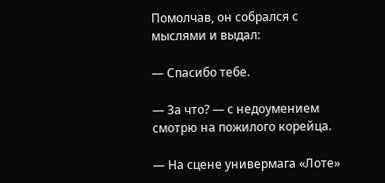Помолчав, он собрался с мыслями и выдал:

— Спасибо тебе.

— За что? — с недоумением смотрю на пожилого корейца.

— На сцене универмага «Лоте»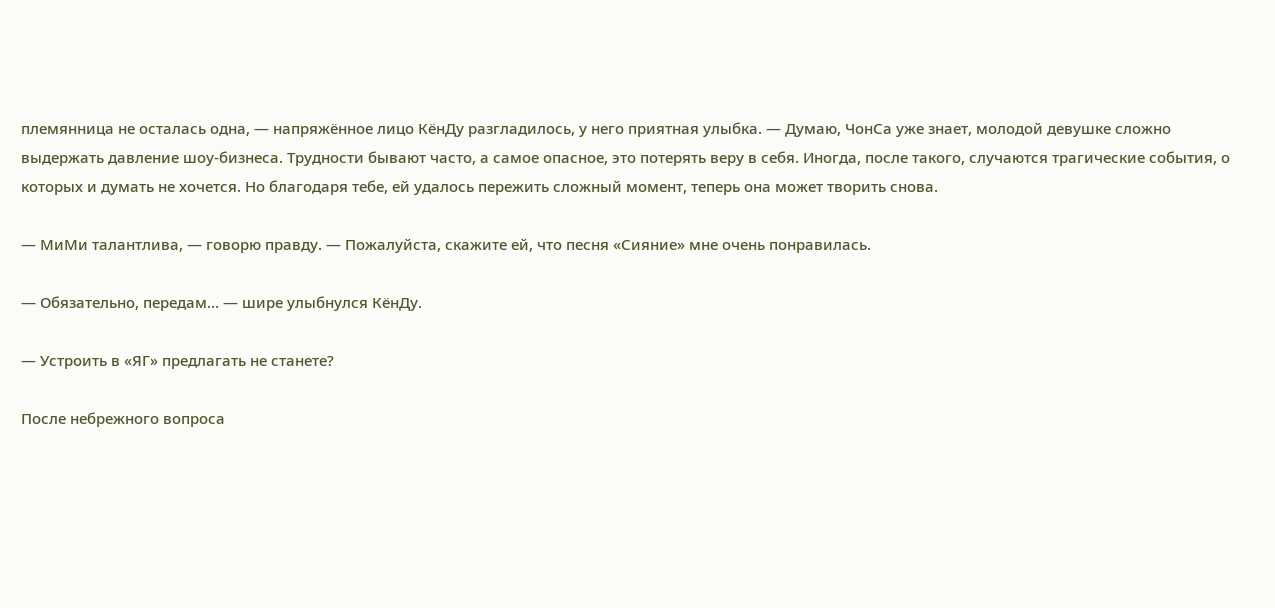племянница не осталась одна, — напряжённое лицо КёнДу разгладилось, у него приятная улыбка. — Думаю, ЧонСа уже знает, молодой девушке сложно выдержать давление шоу-бизнеса. Трудности бывают часто, а самое опасное, это потерять веру в себя. Иногда, после такого, случаются трагические события, о которых и думать не хочется. Но благодаря тебе, ей удалось пережить сложный момент, теперь она может творить снова.

— МиМи талантлива, — говорю правду. — Пожалуйста, скажите ей, что песня «Сияние» мне очень понравилась.

— Обязательно, передам… — шире улыбнулся КёнДу.

— Устроить в «ЯГ» предлагать не станете?

После небрежного вопроса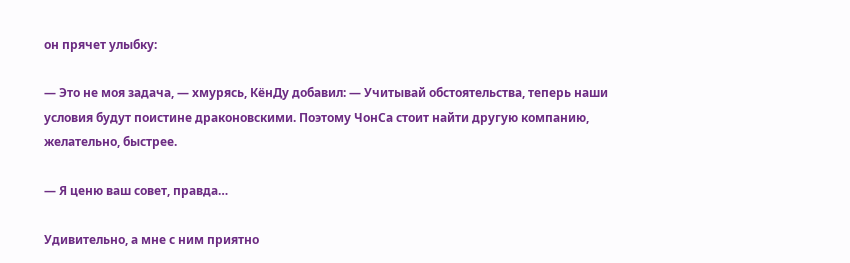он прячет улыбку:

— Это не моя задача, — хмурясь, КёнДу добавил: — Учитывай обстоятельства, теперь наши условия будут поистине драконовскими. Поэтому ЧонСа стоит найти другую компанию, желательно, быстрее.

— Я ценю ваш совет, правда…

Удивительно, а мне с ним приятно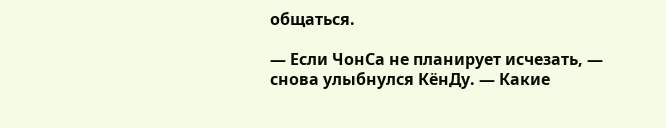общаться.

— Если ЧонСа не планирует исчезать, — снова улыбнулся КёнДу. — Какие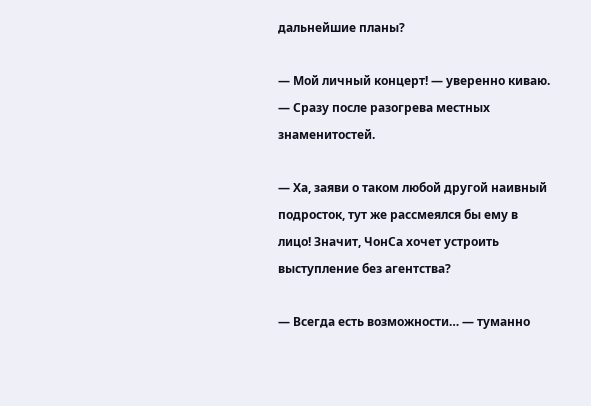дальнейшие планы?

— Мой личный концерт! — уверенно киваю. — Сразу после разогрева местных знаменитостей.

— Ха, заяви о таком любой другой наивный подросток, тут же рассмеялся бы ему в лицо! Значит, ЧонСа хочет устроить выступление без агентства?

— Всегда есть возможности… — туманно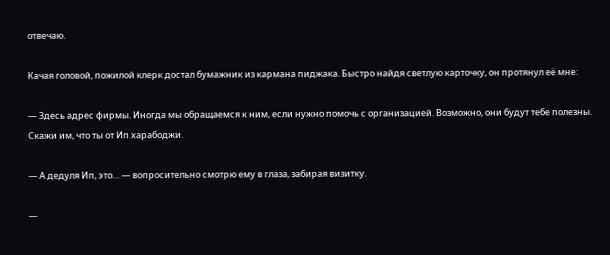отвечаю.

Качая головой, пожилой клерк достал бумажник из кармана пиджака. Быстро найдя светлую карточку, он протянул её мне:

— Здесь адрес фирмы. Иногда мы обращаемся к ним, если нужно помочь с организацией. Возможно, они будут тебе полезны. Скажи им, что ты от Ип харабоджи.

— А дедуля Ип, это… — вопросительно смотрю ему в глаза, забирая визитку.

—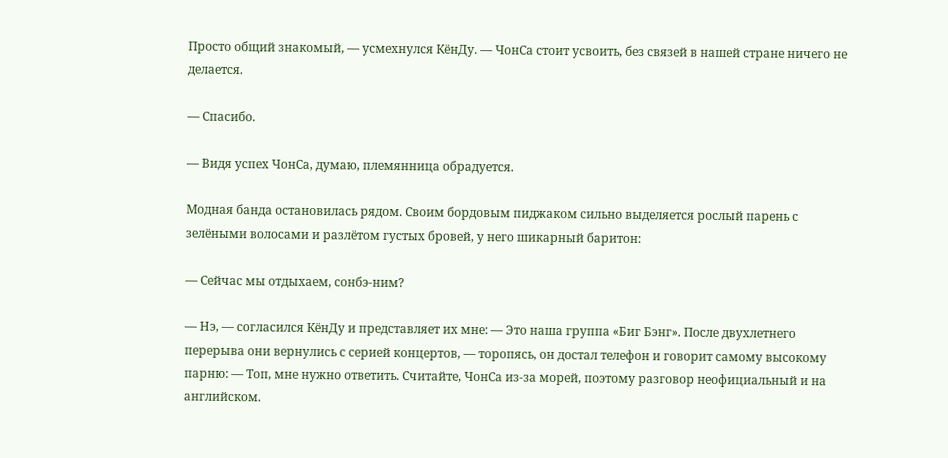Просто общий знакомый, — усмехнулся КёнДу. — ЧонСа стоит усвоить, без связей в нашей стране ничего не делается.

— Спасибо.

— Видя успех ЧонСа, думаю, племянница обрадуется.

Модная банда остановилась рядом. Своим бордовым пиджаком сильно выделяется рослый парень с зелёными волосами и разлётом густых бровей, у него шикарный баритон:

— Сейчас мы отдыхаем, сонбэ-ним?

— Нэ, — согласился КёнДу и представляет их мне: — Это наша группа «Биг Бэнг». После двухлетнего перерыва они вернулись с серией концертов, — торопясь, он достал телефон и говорит самому высокому парню: — Топ, мне нужно ответить. Считайте, ЧонСа из-за морей, поэтому разговор неофициальный и на английском.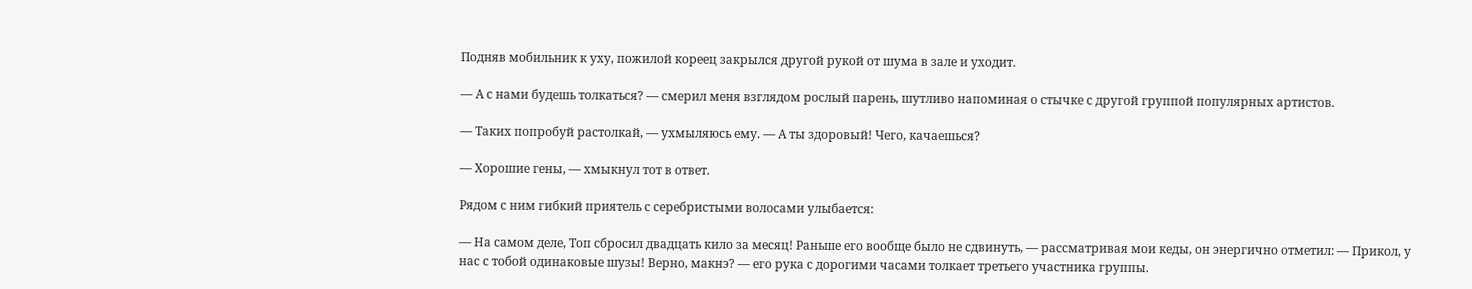Подняв мобильник к уху, пожилой кореец закрылся другой рукой от шума в зале и уходит.

— А с нами будешь толкаться? — смерил меня взглядом рослый парень, шутливо напоминая о стычке с другой группой популярных артистов.

— Таких попробуй растолкай, — ухмыляюсь ему. — А ты здоровый! Чего, качаешься?

— Хорошие гены, — хмыкнул тот в ответ.

Рядом с ним гибкий приятель с серебристыми волосами улыбается:

— На самом деле, Топ сбросил двадцать кило за месяц! Раньше его вообще было не сдвинуть, — рассматривая мои кеды, он энергично отметил: — Прикол, у нас с тобой одинаковые шузы! Верно, макнэ? — его рука с дорогими часами толкает третьего участника группы.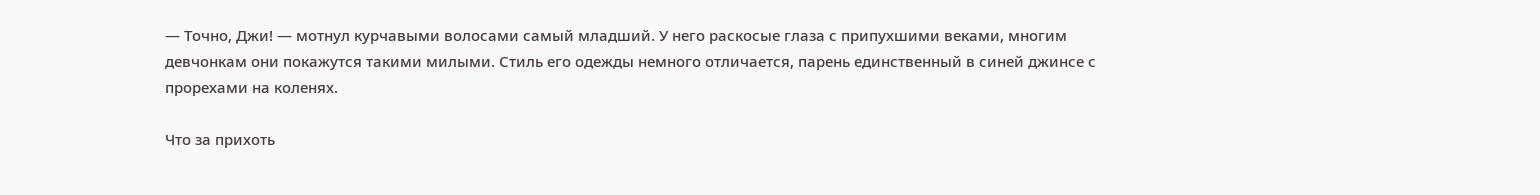— Точно, Джи! — мотнул курчавыми волосами самый младший. У него раскосые глаза с припухшими веками, многим девчонкам они покажутся такими милыми. Стиль его одежды немного отличается, парень единственный в синей джинсе с прорехами на коленях.

Что за прихоть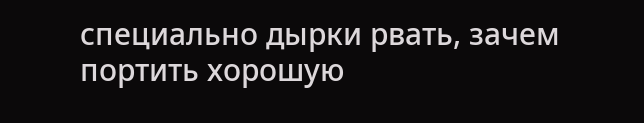специально дырки рвать, зачем портить хорошую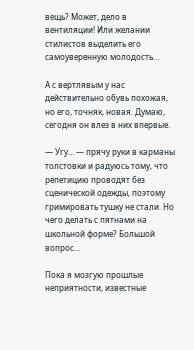вещь? Может, дело в вентиляции! Или желании стилистов выделить его самоуверенную молодость…

А с вертлявым у нас действительно обувь похожая, но его, точняк, новая. Думаю, сегодня он влез в них впервые.

— Угу… — прячу руки в карманы толстовки и радуюсь тому, что репетицию проводят без сценической одежды, поэтому гримировать тушку не стали. Но чего делать с пятнами на школьной форме? Большой вопрос…

Пока я мозгую прошлые неприятности, известные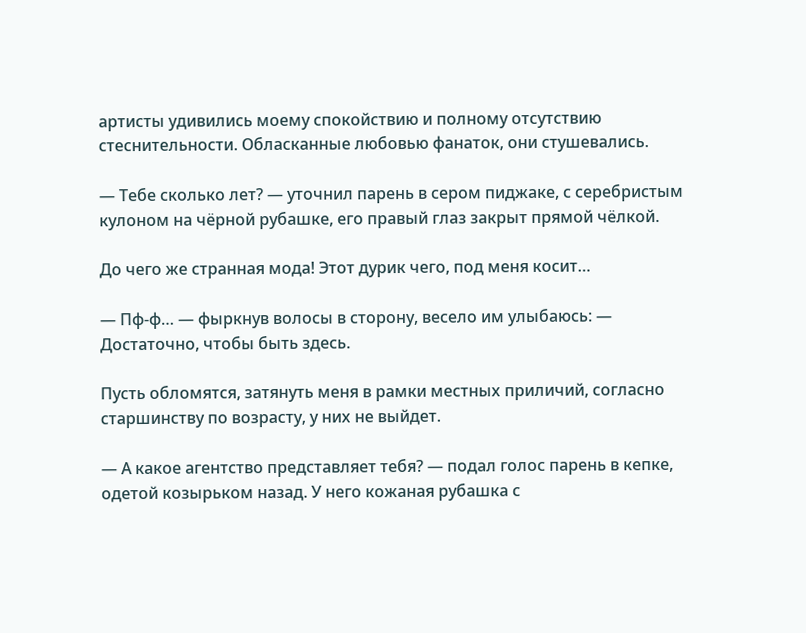артисты удивились моему спокойствию и полному отсутствию стеснительности. Обласканные любовью фанаток, они стушевались.

— Тебе сколько лет? — уточнил парень в сером пиджаке, с серебристым кулоном на чёрной рубашке, его правый глаз закрыт прямой чёлкой.

До чего же странная мода! Этот дурик чего, под меня косит…

— Пф-ф… — фыркнув волосы в сторону, весело им улыбаюсь: — Достаточно, чтобы быть здесь.

Пусть обломятся, затянуть меня в рамки местных приличий, согласно старшинству по возрасту, у них не выйдет.

— А какое агентство представляет тебя? — подал голос парень в кепке, одетой козырьком назад. У него кожаная рубашка с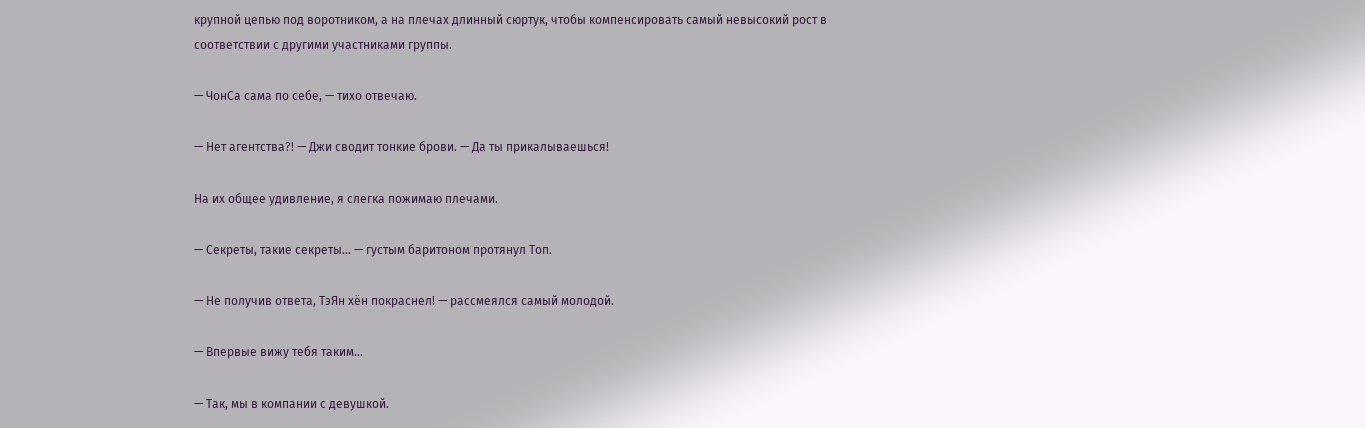крупной цепью под воротником, а на плечах длинный сюртук, чтобы компенсировать самый невысокий рост в соответствии с другими участниками группы.

— ЧонСа сама по себе, — тихо отвечаю.

— Нет агентства?! — Джи сводит тонкие брови. — Да ты прикалываешься!

На их общее удивление, я слегка пожимаю плечами.

— Секреты, такие секреты… — густым баритоном протянул Топ.

— Не получив ответа, ТэЯн хён покраснел! — рассмеялся самый молодой.

— Впервые вижу тебя таким…

— Так, мы в компании с девушкой.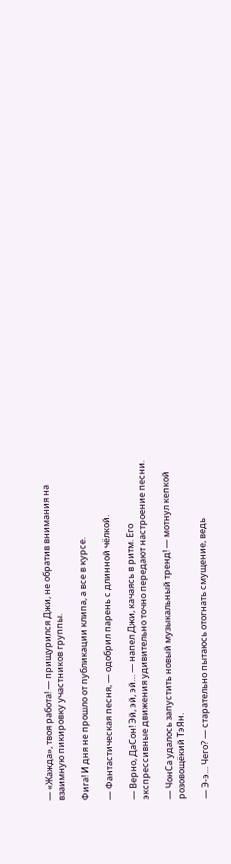— «Жажда», твоя работа! — прищурился Джи, не обратив внимания на взаимную пикировку участников группы.

Фига! И дня не прошло от публикации клипа, а все в курсе.

— Фантастическая песня, — одобрил парень с длинной чёлкой.

— Верно, ДаСон! Эй, эй, эй… — напел Джи, качаясь в ритм. Его экспрессивные движения удивительно точно передают настроение песни.

— ЧонСа удалось запустить новый музыкальный тренд! — мотнул кепкой розовощёкий ТэЯн.

— Э-э… Чего? — старательно пытаюсь отогнать смущение, ведь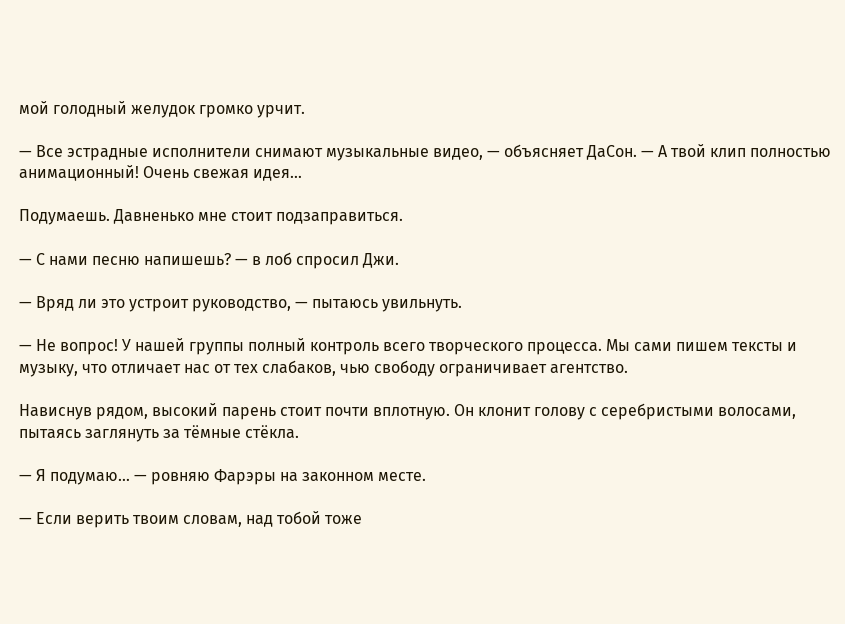мой голодный желудок громко урчит.

— Все эстрадные исполнители снимают музыкальные видео, — объясняет ДаСон. — А твой клип полностью анимационный! Очень свежая идея…

Подумаешь. Давненько мне стоит подзаправиться.

— С нами песню напишешь? — в лоб спросил Джи.

— Вряд ли это устроит руководство, — пытаюсь увильнуть.

— Не вопрос! У нашей группы полный контроль всего творческого процесса. Мы сами пишем тексты и музыку, что отличает нас от тех слабаков, чью свободу ограничивает агентство.

Нависнув рядом, высокий парень стоит почти вплотную. Он клонит голову с серебристыми волосами, пытаясь заглянуть за тёмные стёкла.

— Я подумаю… — ровняю Фарэры на законном месте.

— Если верить твоим словам, над тобой тоже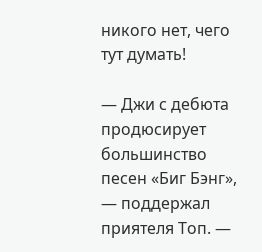никого нет, чего тут думать!

— Джи с дебюта продюсирует большинство песен «Биг Бэнг», — поддержал приятеля Топ. —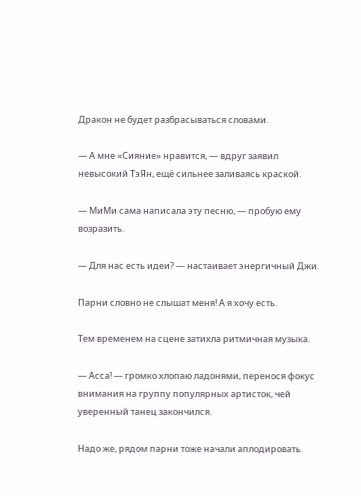Дракон не будет разбрасываться словами.

— А мне «Сияние» нравится, — вдруг заявил невысокий ТэЯн, ещё сильнее заливаясь краской.

— МиМи сама написала эту песню, — пробую ему возразить.

— Для нас есть идеи? — настаивает энергичный Джи.

Парни словно не слышат меня! А я хочу есть.

Тем временем на сцене затихла ритмичная музыка.

— Асса! — громко хлопаю ладонями, перенося фокус внимания на группу популярных артисток, чей уверенный танец закончился.

Надо же, рядом парни тоже начали аплодировать.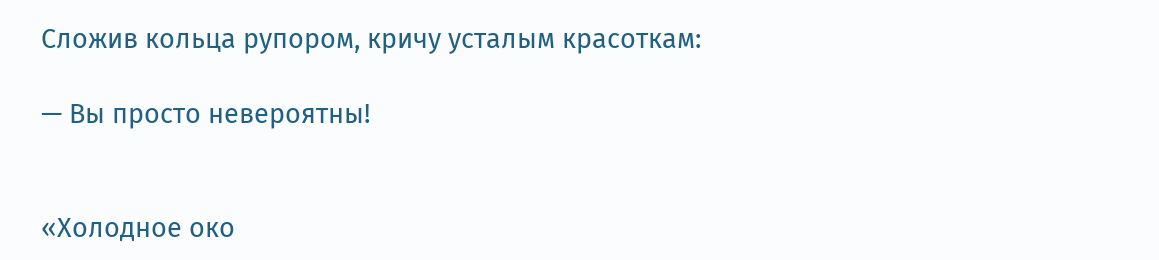Сложив кольца рупором, кричу усталым красоткам:

— Вы просто невероятны!


«Холодное око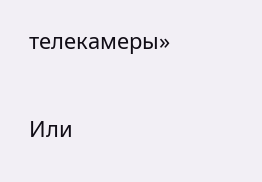телекамеры»

Или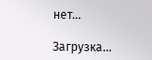нет…

Загрузка...